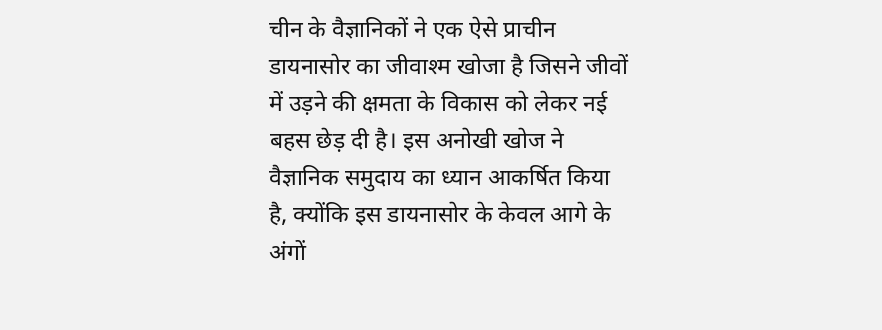चीन के वैज्ञानिकों ने एक ऐसे प्राचीन डायनासोर का जीवाश्म खोजा है जिसने जीवों में उड़ने की क्षमता के विकास को लेकर नई बहस छेड़ दी है। इस अनोखी खोज ने वैज्ञानिक समुदाय का ध्यान आकर्षित किया है, क्योंकि इस डायनासोर के केवल आगे के अंगों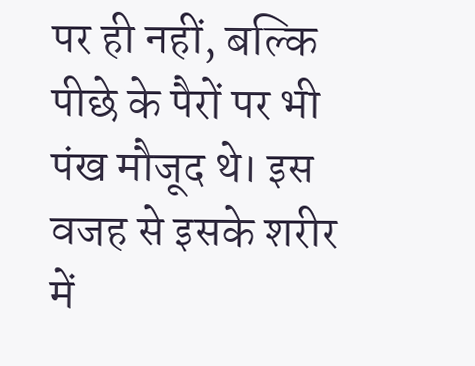पर ही नहीं, बल्कि पीछे के पैरों पर भी पंख मौजूद थे। इस वजह से इसके शरीर में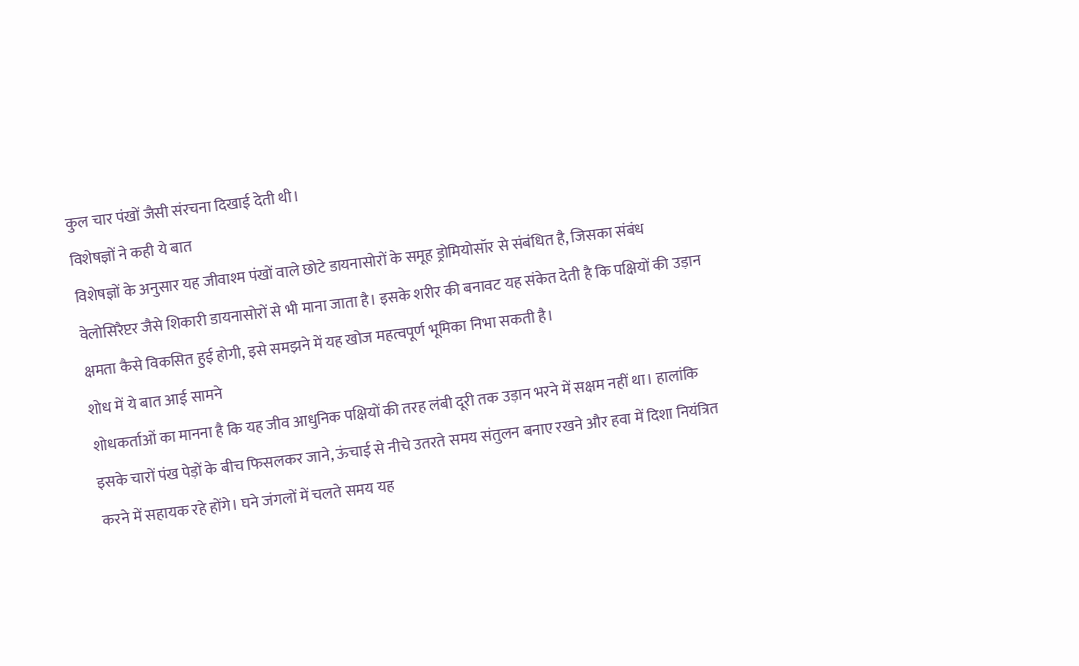कुल चार पंखों जैसी संरचना दिखाई देती थी।
विशेषज्ञों ने कही ये बात
विशेषज्ञों के अनुसार यह जीवाश्म पंखों वाले छोटे डायनासोरों के समूह ड्रोमियोसॉर से संबंधित है, जिसका संबंध वेलोसिरैप्टर जैसे शिकारी डायनासोरों से भी माना जाता है। इसके शरीर की बनावट यह संकेत देती है कि पक्षियों की उड़ान क्षमता कैसे विकसित हुई होगी, इसे समझने में यह खोज महत्वपूर्ण भूमिका निभा सकती है।
शोध में ये बात आई सामने
शोधकर्ताओं का मानना है कि यह जीव आधुनिक पक्षियों की तरह लंबी दूरी तक उड़ान भरने में सक्षम नहीं था। हालांकि इसके चारों पंख पेड़ों के बीच फिसलकर जाने, ऊंचाई से नीचे उतरते समय संतुलन बनाए रखने और हवा में दिशा नियंत्रित करने में सहायक रहे होंगे। घने जंगलों में चलते समय यह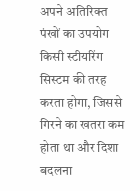अपने अतिरिक्त पंखों का उपयोग किसी स्टीयरिंग सिस्टम की तरह करता होगा, जिससे गिरने का खतरा कम होता था और दिशा बदलना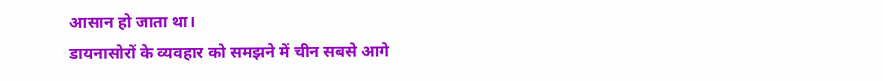आसान हो जाता था।
डायनासोरों के व्यवहार को समझने में चीन सबसे आगे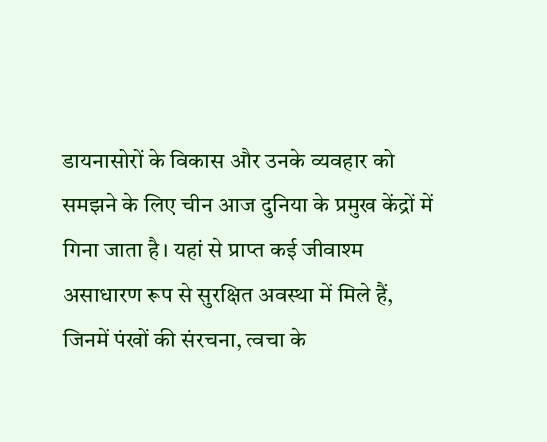डायनासोरों के विकास और उनके व्यवहार को समझने के लिए चीन आज दुनिया के प्रमुख केंद्रों में गिना जाता है। यहां से प्राप्त कई जीवाश्म असाधारण रूप से सुरक्षित अवस्था में मिले हैं, जिनमें पंखों की संरचना, त्वचा के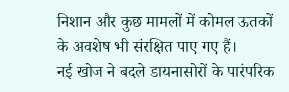निशान और कुछ मामलों में कोमल ऊतकों के अवशेष भी संरक्षित पाए गए हैं।
नई खोज ने बदले डायनासोरों के पारंपरिक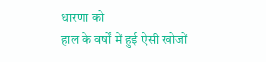धारणा को
हाल के वर्षों में हुई ऐसी खोजों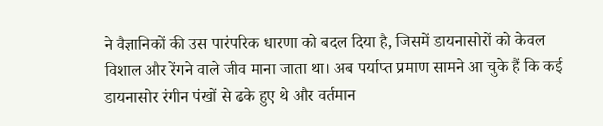ने वैज्ञानिकों की उस पारंपरिक धारणा को बदल दिया है, जिसमें डायनासोरों को केवल विशाल और रेंगने वाले जीव माना जाता था। अब पर्याप्त प्रमाण सामने आ चुके हैं कि कई डायनासोर रंगीन पंखों से ढके हुए थे और वर्तमान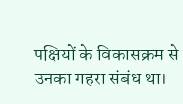पक्षियों के विकासक्रम से उनका गहरा संबंध था।